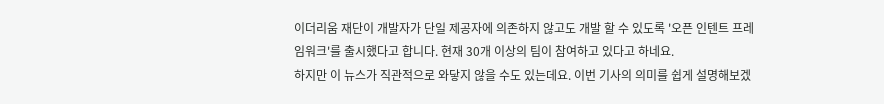이더리움 재단이 개발자가 단일 제공자에 의존하지 않고도 개발 할 수 있도록 '오픈 인텐트 프레임워크'를 출시했다고 합니다. 현재 30개 이상의 팀이 참여하고 있다고 하네요.
하지만 이 뉴스가 직관적으로 와닿지 않을 수도 있는데요. 이번 기사의 의미를 쉽게 설명해보겠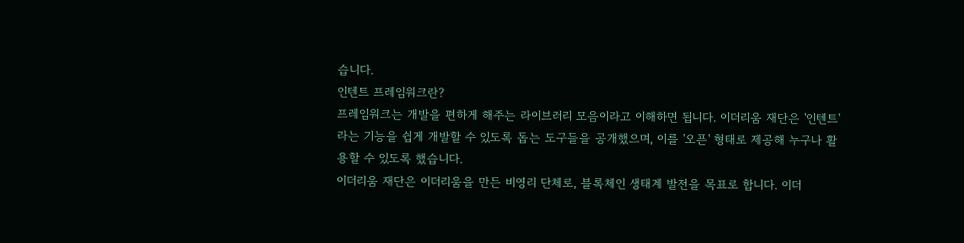습니다.
인텐트 프레임워크란?
프레임워크는 개발을 편하게 해주는 라이브러리 모음이라고 이해하면 됩니다. 이더리움 재단은 '인텐트'라는 기능을 쉽게 개발할 수 있도록 돕는 도구들을 공개했으며, 이를 '오픈' 형태로 제공해 누구나 활용할 수 있도록 했습니다.
이더리움 재단은 이더리움을 만든 비영리 단체로, 블록체인 생태계 발전을 목표로 합니다. 이더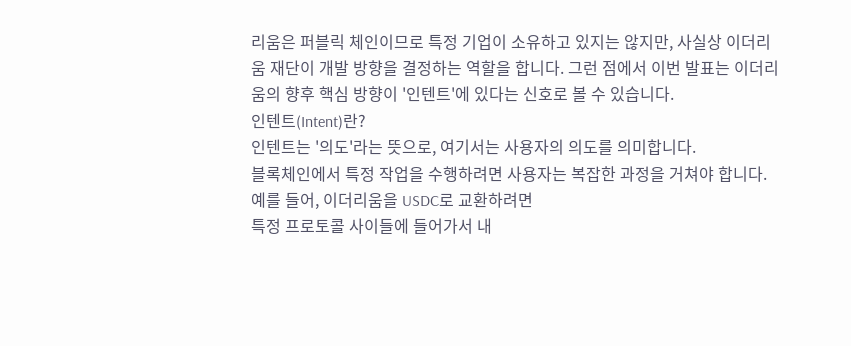리움은 퍼블릭 체인이므로 특정 기업이 소유하고 있지는 않지만, 사실상 이더리움 재단이 개발 방향을 결정하는 역할을 합니다. 그런 점에서 이번 발표는 이더리움의 향후 핵심 방향이 '인텐트'에 있다는 신호로 볼 수 있습니다.
인텐트(Intent)란?
인텐트는 '의도'라는 뜻으로, 여기서는 사용자의 의도를 의미합니다.
블록체인에서 특정 작업을 수행하려면 사용자는 복잡한 과정을 거쳐야 합니다. 예를 들어, 이더리움을 USDC로 교환하려면
특정 프로토콜 사이들에 들어가서 내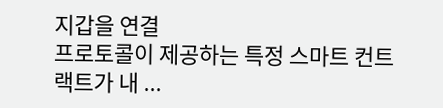지갑을 연결
프로토콜이 제공하는 특정 스마트 컨트랙트가 내 ...